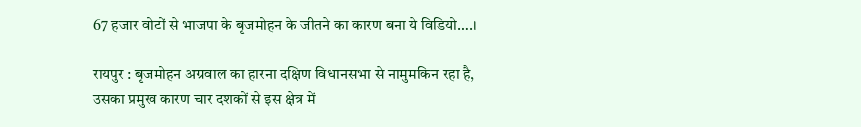67 हजार वोटों से भाजपा के बृजमोहन के जीतने का कारण बना ये विडियो….।

रायपुर : बृजमोहन अग्रवाल का हारना दक्षिण विधानसभा से नामुमकिन रहा है, उसका प्रमुख कारण चार दशकों से इस क्षेत्र में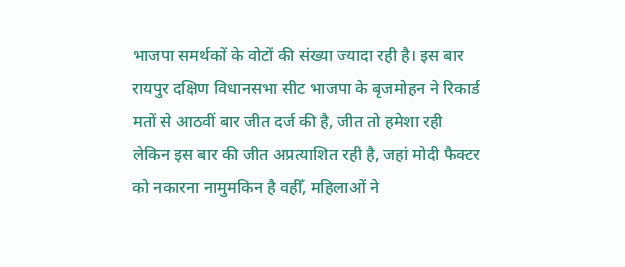भाजपा समर्थकों के वोटों की संख्या ज्यादा रही है। इस बार रायपुर दक्षिण विधानसभा सीट भाजपा के बृजमोहन ने रिकार्ड मतों से आठवीं बार जीत दर्ज की है, जीत तो हमेशा रही लेकिन इस बार की जीत अप्रत्याशित रही है, जहां मोदी फैक्टर को नकारना नामुमकिन है वहीँ, महिलाओं ने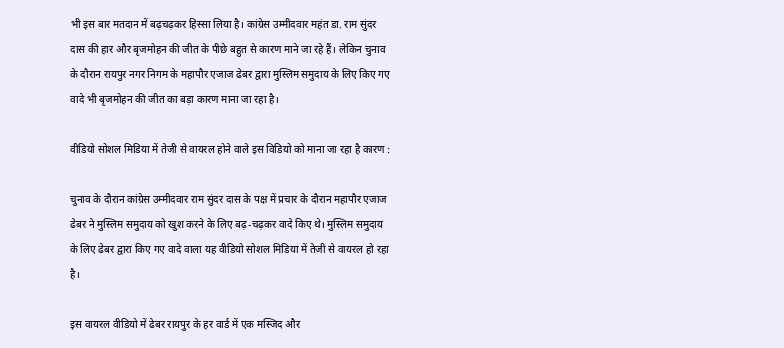भी इस बार मतदान में बढ़चढ़कर हिस्सा लिया है। कांग्रेस उम्‍मीदवार महंत डा. राम सुंदर दास की हार और बृजमोहन की जीत के पीछे बहुत से कारण माने जा रहे हैं। लेकिन चुनाव के दौरान रायपुर नगर निगम के महापौर एजाज ढेबर द्वारा मुस्लिम समुदाय के लिए किए गए वादे भी बृजमोहन की जीत का बड़ा कारण माना जा रहा है।

वीडियो सोशल मिडिया में तेजी से वायरल होने वाले इस विडियो को माना जा रहा है कारण :

चुनाव के दौरान कांग्रेस उम्‍मीदवार राम सुंदर दास के पक्ष में प्रचार के दौरान महापौर एजाज ढेबर ने मुस्लिम समुदाय को खुश करने के लिए बढ़-चढ़कर वादे किए थे। मुस्लिम समुदाय के लिए ढेबर द्वारा किए गए वादे वाला यह वीडियो सोशल मिडिया में तेजी से वायरल हो रहा है।

इस वायरल वीडियो में ढेबर रायपुर के हर वार्ड में एक मस्जिद और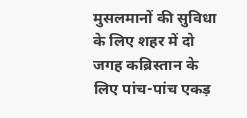मुसलमानों की सुविधा के लिए शहर में दो जगह कब्रिस्‍तान के लिए पांच-पांच एकड़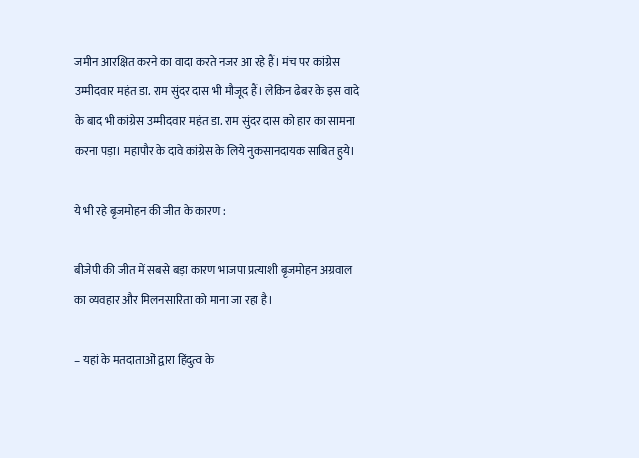जमीन आरक्षित करने का वादा करते नजर आ रहे हैं। मंच पर कांग्रेस उम्‍मीदवार महंत डा. राम सुंदर दास भी मौजूद हैं। लेकिन ढेबर के इस वादे के बाद भी कांग्रेस उम्‍मीदवार महंत डा. राम सुंदर दास को हार का सामना करना पड़ा। महापौर के दावे कांग्रेस के लिये नुकसानदायक साबित हुये।

ये भी रहे बृजमोहन की जीत के कारण :

बीजेपी की जीत में सबसे बड़ा कारण भाजपा प्रत्याशी बृजमोहन अग्रवाल का व्यवहार और मिलनसारिता को माना जा रहा है।

– यहां के मतदाताओं द्वारा हिंदुत्व के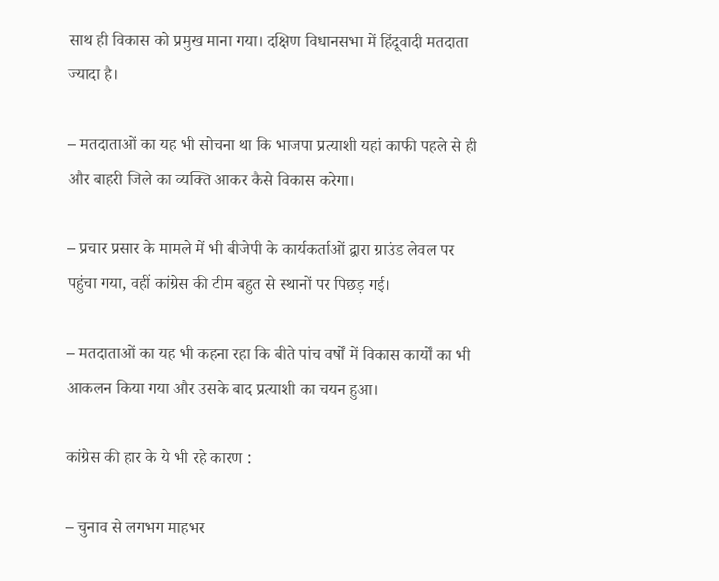साथ ही विकास को प्रमुख माना गया। दक्षिण विधानसभा में हिंदूवादी मतदाता ज्यादा है।

– मतदाताओं का यह भी सोचना था कि भाजपा प्रत्याशी यहां काफी पहले से ही और बाहरी जिले का व्यक्ति आकर कैसे विकास करेगा।

– प्रचार प्रसार के मामले में भी बीजेपी के कार्यकर्ताओं द्वारा ग्राउंड लेवल पर पहुंचा गया, वहीं कांग्रेस की टीम बहुत से स्थानों पर पिछड़ गई।

– मतदाताओं का यह भी कहना रहा कि बीते पांच वर्षों में विकास कार्यों का भी आकलन किया गया और उसके बाद प्रत्याशी का चयन हुआ।

कांग्रेस की हार के ये भी रहे कारण :

– चुनाव से लगभग माहभर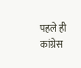पहले ही कांग्रेस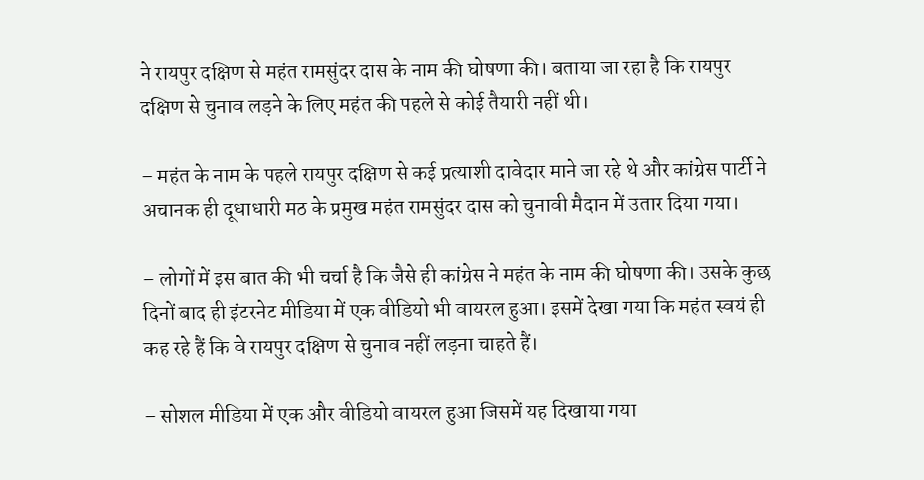ने रायपुर दक्षिण से महंत रामसुंदर दास के नाम की घोषणा की। बताया जा रहा है कि रायपुर दक्षिण से चुनाव लड़ने के लिए महंत की पहले से कोई तैयारी नहीं थी।

– महंत के नाम के पहले रायपुर दक्षिण से कई प्रत्याशी दावेदार माने जा रहे थे और कांग्रेस पार्टी ने अचानक ही दूधाधारी मठ के प्रमुख महंत रामसुंदर दास को चुनावी मैदान में उतार दिया गया।

– लोगों में इस बात की भी चर्चा है कि जैसे ही कांग्रेस ने महंत के नाम की घोषणा की। उसके कुछ दिनों बाद ही इंटरनेट मीडिया में एक वीडियो भी वायरल हुआ। इसमें देखा गया कि महंत स्वयं ही कह रहे हैं कि वे रायपुर दक्षिण से चुनाव नहीं लड़ना चाहते हैं।

– सोशल मीडिया में एक और वीडियो वायरल हुआ जिसमें यह दिखाया गया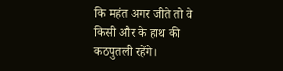कि महंत अगर जीते तो वे किसी और के हाथ की कठपुतली रहेंगे।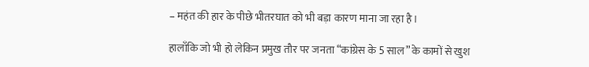– महंत की हार के पीछे भीतरघात को भी बड़ा कारण माना जा रहा है।

हालाँकि जो भी हो लेकिन प्रमुख तौर पर जनता “कांग्रेस के 5 साल” के कामों से खुश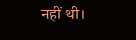नहीं थी।